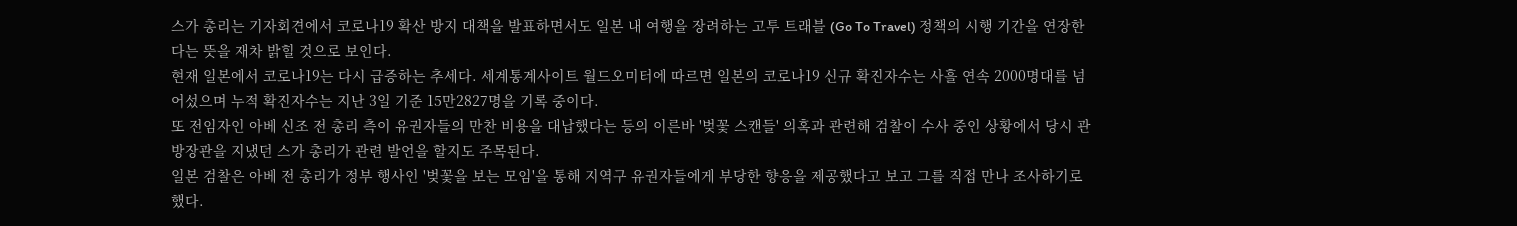스가 총리는 기자회견에서 코로나19 확산 방지 대책을 발표하면서도 일본 내 여행을 장려하는 고투 트래블 (Go To Travel) 정책의 시행 기간을 연장한다는 뜻을 재차 밝힐 것으로 보인다.
현재 일본에서 코로나19는 다시 급증하는 추세다. 세계통계사이트 월드오미터에 따르면 일본의 코로나19 신규 확진자수는 사흘 연속 2000명대를 넘어섰으며 누적 확진자수는 지난 3일 기준 15만2827명을 기록 중이다.
또 전임자인 아베 신조 전 총리 측이 유권자들의 만찬 비용을 대납했다는 등의 이른바 '벚꽃 스캔들' 의혹과 관련해 검찰이 수사 중인 상황에서 당시 관방장관을 지냈던 스가 총리가 관련 발언을 할지도 주목된다.
일본 검찰은 아베 전 총리가 정부 행사인 '벚꽃을 보는 모임'을 통해 지역구 유권자들에게 부당한 향응을 제공했다고 보고 그를 직접 만나 조사하기로 했다.